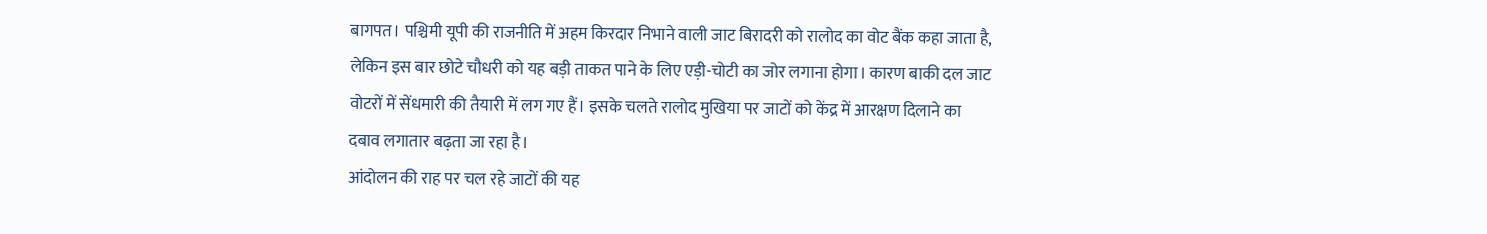बागपत। पश्चिमी यूपी की राजनीति में अहम किरदार निभाने वाली जाट बिरादरी को रालोद का वोट बैंक कहा जाता है, लेकिन इस बार छोटे चौधरी को यह बड़ी ताकत पाने के लिए एड़ी-चोटी का जोर लगाना होगा। कारण बाकी दल जाट वोटरों में सेंधमारी की तैयारी में लग गए हैं। इसके चलते रालोद मुखिया पर जाटों को केंद्र में आरक्षण दिलाने का दबाव लगातार बढ़ता जा रहा है।
आंदोलन की राह पर चल रहे जाटों की यह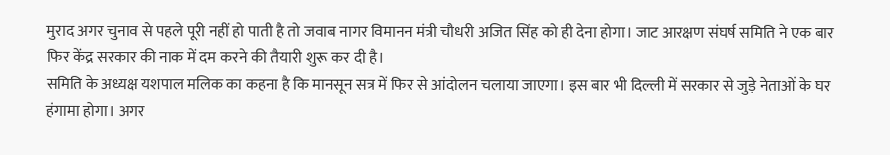मुराद अगर चुनाव से पहले पूरी नहीं हो पाती है तो जवाब नागर विमानन मंत्री चौधरी अजित सिंह को ही देना होगा। जाट आरक्षण संघर्ष समिति ने एक बार फिर केंद्र सरकार की नाक में दम करने की तैयारी शुरू कर दी है।
समिति के अध्यक्ष यशपाल मलिक का कहना है कि मानसून सत्र में फिर से आंदोलन चलाया जाएगा। इस बार भी दिल्ली में सरकार से जुड़े नेताओं के घर हंगामा होगा। अगर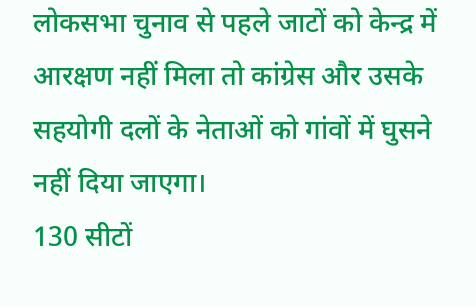लोकसभा चुनाव से पहले जाटों को केन्द्र में आरक्षण नहीं मिला तो कांग्रेस और उसके सहयोगी दलों के नेताओं को गांवों में घुसने नहीं दिया जाएगा।
130 सीटों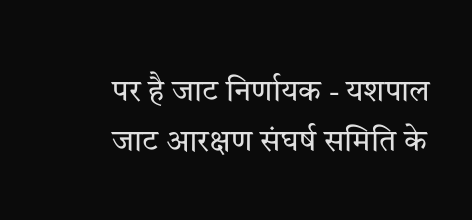पर है जाट निर्णायक - यशपाल
जाट आरक्षण संघर्ष समिति के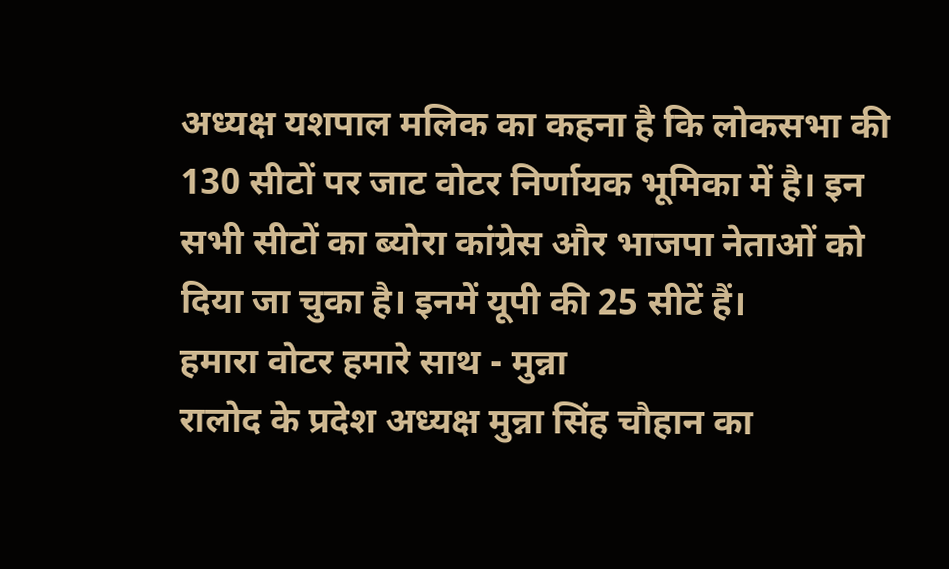अध्यक्ष यशपाल मलिक का कहना है कि लोकसभा की 130 सीटों पर जाट वोटर निर्णायक भूमिका में है। इन सभी सीटों का ब्योरा कांग्रेस और भाजपा नेताओं को दिया जा चुका है। इनमें यूपी की 25 सीटें हैं।
हमारा वोटर हमारे साथ - मुन्ना
रालोद के प्रदेश अध्यक्ष मुन्ना सिंह चौहान का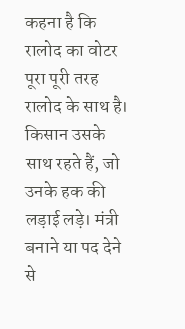कहना है कि रालोद का वोटर पूरा पूरी तरह रालोद के साथ है। किसान उसके साथ रहते हैं, जो उनके हक की लड़ाई लड़े। मंत्री बनाने या पद देने से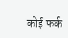कोई फर्क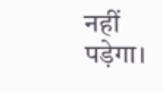नहीं पड़ेगा।